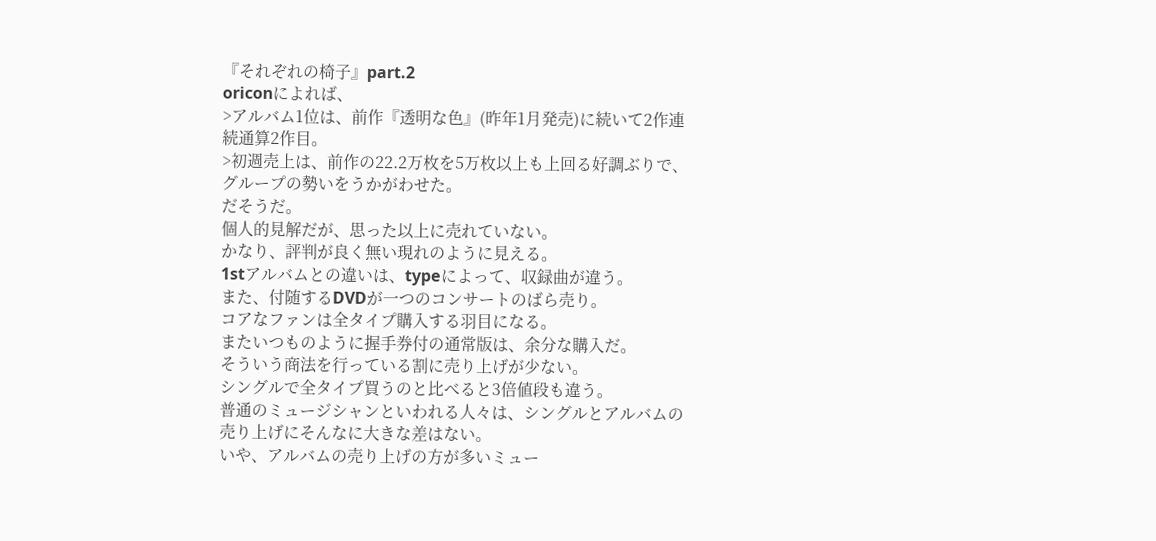『それぞれの椅子』part.2
oriconによれば、
>アルバム1位は、前作『透明な色』(昨年1月発売)に続いて2作連続通算2作目。
>初週売上は、前作の22.2万枚を5万枚以上も上回る好調ぶりで、グループの勢いをうかがわせた。
だそうだ。
個人的見解だが、思った以上に売れていない。
かなり、評判が良く無い現れのように見える。
1stアルバムとの違いは、typeによって、収録曲が違う。
また、付随するDVDが一つのコンサートのばら売り。
コアなファンは全タイプ購入する羽目になる。
またいつものように握手券付の通常版は、余分な購入だ。
そういう商法を行っている割に売り上げが少ない。
シングルで全タイプ買うのと比べると3倍値段も違う。
普通のミュージシャンといわれる人々は、シングルとアルバムの売り上げにそんなに大きな差はない。
いや、アルバムの売り上げの方が多いミュー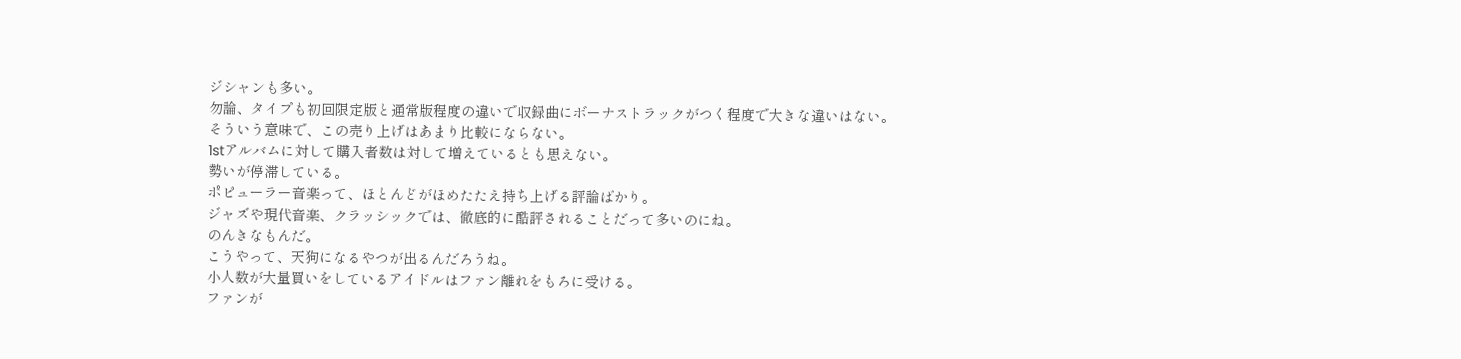ジシャンも多い。
勿論、タイプも初回限定版と通常版程度の違いで収録曲にボーナストラックがつく程度で大きな違いはない。
そういう意味で、この売り上げはあまり比較にならない。
1stアルバムに対して購入者数は対して増えているとも思えない。
勢いが停滞している。
ポピューラー音楽って、ほとんどがほめたたえ持ち上げる評論ばかり。
ジャズや現代音楽、クラッシックでは、徹底的に酷評されることだって多いのにね。
のんきなもんだ。
こうやって、天狗になるやつが出るんだろうね。
小人数が大量買いをしているアイドルはファン離れをもろに受ける。
ファンが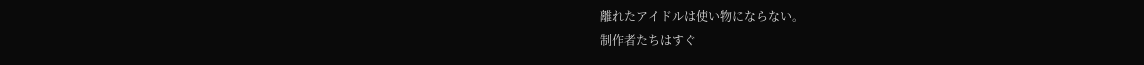離れたアイドルは使い物にならない。
制作者たちはすぐ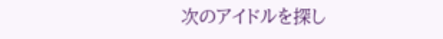次のアイドルを探し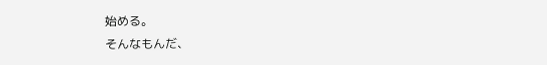始める。
そんなもんだ、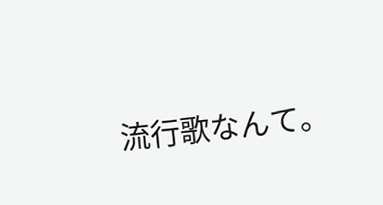流行歌なんて。